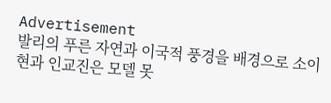Advertisement
발리의 푸른 자연과 이국적 풍경을 배경으로 소이현과 인교진은 모델 못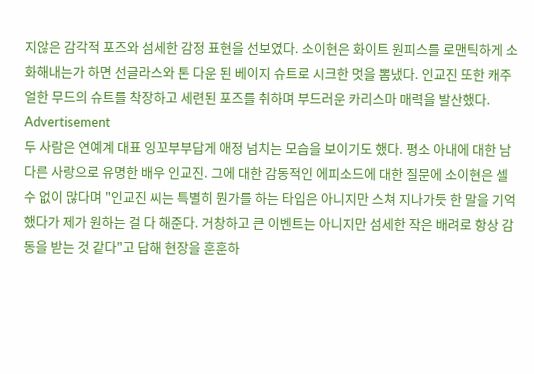지않은 감각적 포즈와 섬세한 감정 표현을 선보였다. 소이현은 화이트 원피스를 로맨틱하게 소화해내는가 하면 선글라스와 톤 다운 된 베이지 슈트로 시크한 멋을 뽐냈다. 인교진 또한 캐주얼한 무드의 슈트를 착장하고 세련된 포즈를 취하며 부드러운 카리스마 매력을 발산했다.
Advertisement
두 사람은 연예계 대표 잉꼬부부답게 애정 넘치는 모습을 보이기도 했다. 평소 아내에 대한 남다른 사랑으로 유명한 배우 인교진. 그에 대한 감동적인 에피소드에 대한 질문에 소이현은 셀 수 없이 많다며 "인교진 씨는 특별히 뭔가를 하는 타입은 아니지만 스쳐 지나가듯 한 말을 기억했다가 제가 원하는 걸 다 해준다. 거창하고 큰 이벤트는 아니지만 섬세한 작은 배려로 항상 감동을 받는 것 같다"고 답해 현장을 훈훈하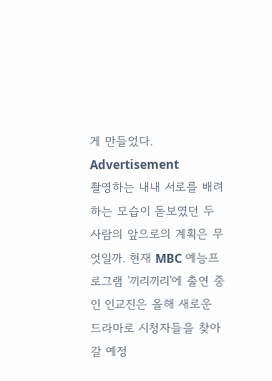게 만들었다.
Advertisement
촬영하는 내내 서로를 배려하는 모습이 돋보였던 두 사람의 앞으로의 계획은 무엇일까. 현재 MBC 예능프로그램 '끼리끼리'에 출연 중인 인교진은 올해 새로운 드라마로 시청자들을 찾아갈 예정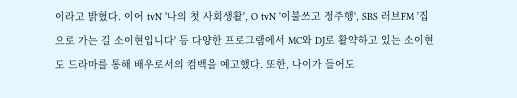이라고 밝혔다. 이어 tvN '나의 첫 사회생활', O tvN '이불쓰고 정주행', SBS 러브FM '집으로 가는 길 소이현입니다' 등 다양한 프로그램에서 MC와 DJ로 활약하고 있는 소이현도 드라마를 통해 배우로서의 컴백을 예고했다. 또한, 나이가 들어도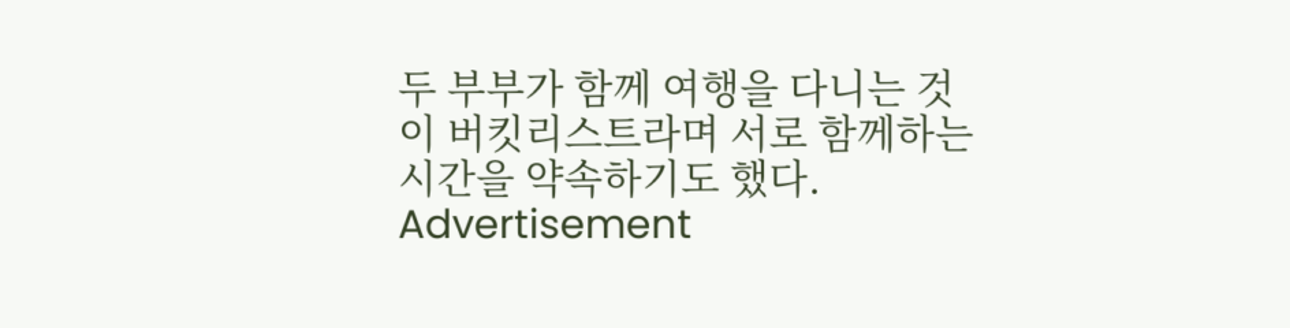두 부부가 함께 여행을 다니는 것이 버킷리스트라며 서로 함께하는 시간을 약속하기도 했다.
Advertisement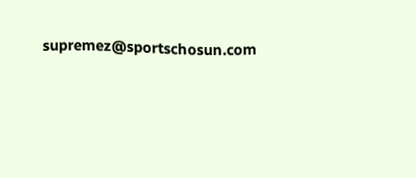supremez@sportschosun.com